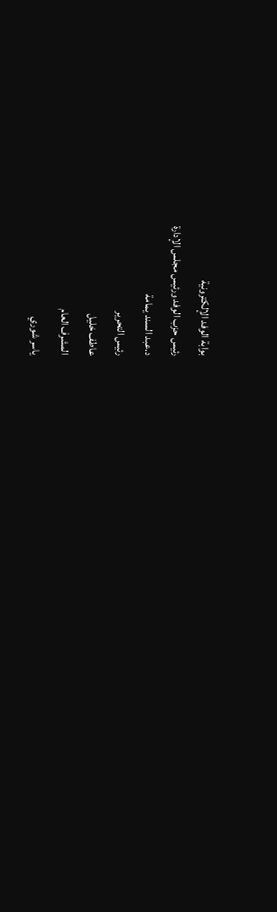بوابة الوفد الإلكترونية
رئيس حزب الوفد ورئيس مجلس الإدارة
د.عبد السند يمامة
رئيس التحرير
عاطف خليل
المشرف العام
ياسر شوري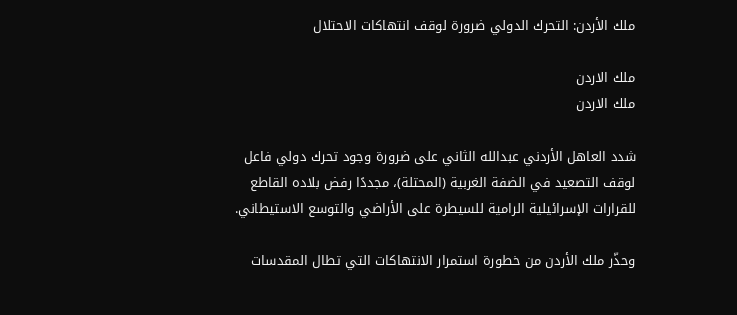ملك الأردن: التحرك الدولي ضرورة لوقف انتهاكات الاحتلال

ملك الاردن
ملك الاردن

شدد العاهل الأردني عبدالله الثاني على ضرورة وجود تحرك دولي فاعل لوقف التصعيد في الضفة الغربية (المحتلة)، مجددًا رفض بلاده القاطع للقرارات الإسرائيلية الرامية للسيطرة على الأراضي والتوسع الاستيطاني.

وحذّر ملك الأردن من خطورة استمرار الانتهاكات التي تطال المقدسات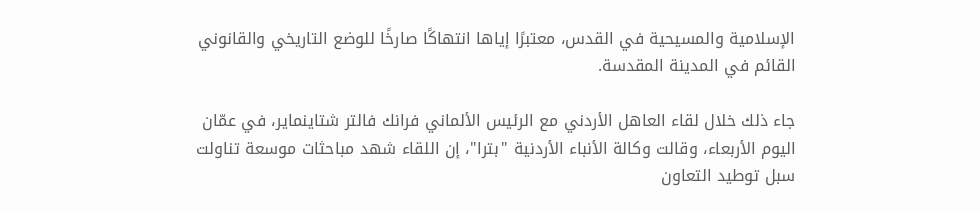الإسلامية والمسيحية في القدس، معتبرًا إياها انتهاكًا صارخًا للوضع التاريخي والقانوني القائم في المدينة المقدسة.

جاء ذلك خلال لقاء العاهل الأردني مع الرئيس الألماني فرانك فالتر شتاينماير، في عمّان اليوم الأربعاء، وقالت وكالة الأنباء الأردنية "بترا"، إن اللقاء شهد مباحثات موسعة تناولت سبل توطيد التعاون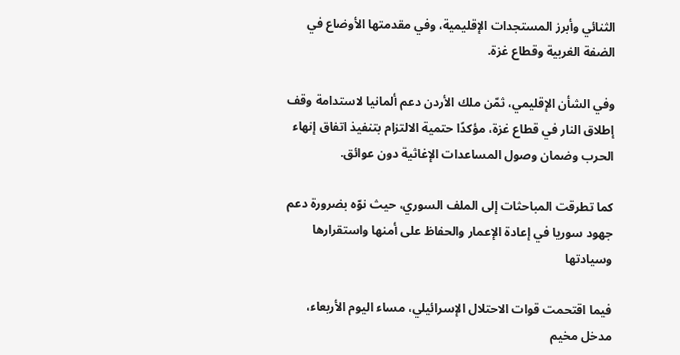الثنائي وأبرز المستجدات الإقليمية، وفي مقدمتها الأوضاع في الضفة الغربية وقطاع غزة.

وفي الشأن الإقليمي، ثمّن ملك الأردن دعم ألمانيا لاستدامة وقف إطلاق النار في قطاع غزة، مؤكدًا حتمية الالتزام بتنفيذ اتفاق إنهاء الحرب وضمان وصول المساعدات الإغاثية دون عوائق.

كما تطرقت المباحثات إلى الملف السوري، حيث نوّه بضرورة دعم جهود سوريا في إعادة الإعمار والحفاظ على أمنها واستقرارها وسيادتها

فيما اقتحمت قوات الاحتلال الإسرائيلي، مساء اليوم الأربعاء، مدخل مخيم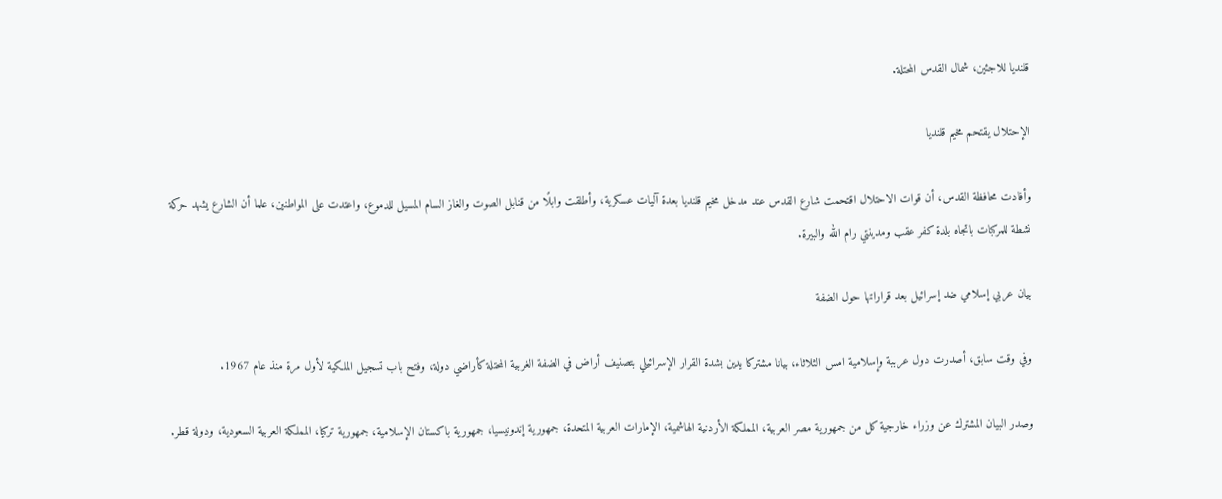قلنديا للاجئين، شمال القدس المحتلة.

الإحتلال يقتحم مخيم قلنديا

وأفادت محافظة القدس، أن قوات الاحتلال اقتحمت شارع القدس عند مدخل مخيم قلنديا بعدة آليات عسكرية، وأطلقت وابلًا من قنابل الصوت والغاز السام المسيل للدموع، واعتدت على المواطنين، علما أن الشارع يشهد حركة نشطة للمركبات باتجاه بلدة كفر عقب ومدينتي رام الله والبيرة.

بيان عربي إسلامي ضد إسرائيل بعد قراراتها حول الضفة

وفي وقت سابق، أصدرت دول عرببة وإسلامية امس الثلاثاء، بيانا مشتركا يدين بشدة القرار الإسرائيلي بتصنيف أراض في الضفة الغربية المحتلة كأراضي دولة، وفتح باب تسجيل الملكية لأول مرة منذ عام 1967.

وصدر البيان المشترك عن وزراء خارجية كل من جمهورية مصر العربية، المملكة الأردنية الهاشمية، الإمارات العربية المتحدة، جمهورية إندونيسيا، جمهورية باكستان الإسلامية، جمهورية تركيا، المملكة العربية السعودية، ودولة قطر.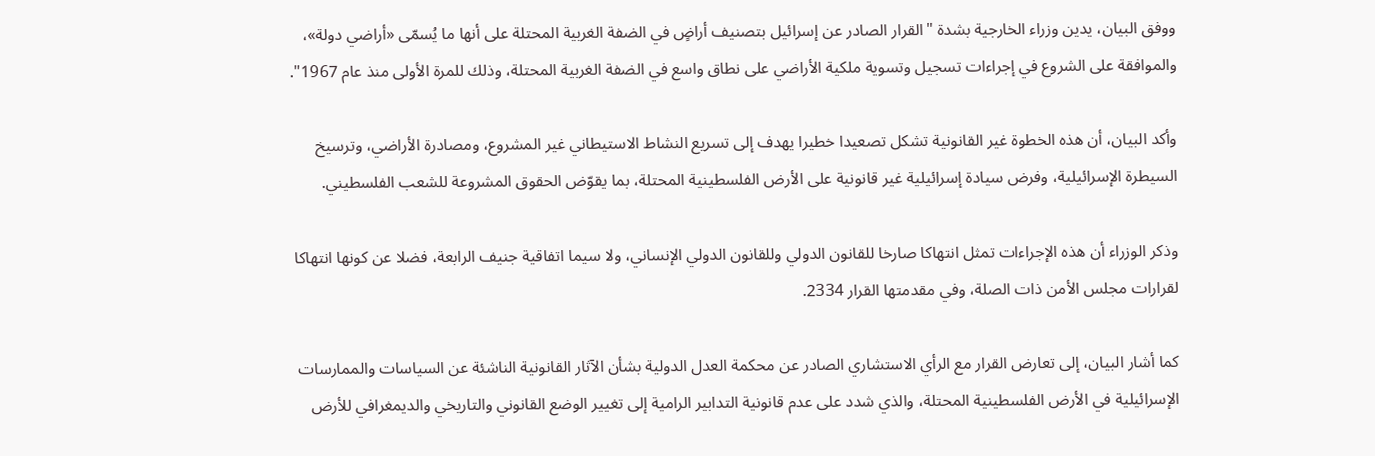ووفق البيان، يدين وزراء الخارجية بشدة "القرار الصادر عن إسرائيل بتصنيف أراضٍ في الضفة الغربية المحتلة على أنها ما يُسمّى «أراضي دولة»، والموافقة على الشروع في إجراءات تسجيل وتسوية ملكية الأراضي على نطاق واسع في الضفة الغربية المحتلة، وذلك للمرة الأولى منذ عام 1967".

وأكد البيان، أن هذه الخطوة غير القانونية تشكل تصعيدا خطيرا يهدف إلى تسريع النشاط الاستيطاني غير المشروع، ومصادرة الأراضي، وترسيخ السيطرة الإسرائيلية، وفرض سيادة إسرائيلية غير قانونية على الأرض الفلسطينية المحتلة، بما يقوّض الحقوق المشروعة للشعب الفلسطيني.

وذكر الوزراء أن هذه الإجراءات تمثل انتهاكا صارخا للقانون الدولي وللقانون الدولي الإنساني، ولا سيما اتفاقية جنيف الرابعة، فضلا عن كونها انتهاكا لقرارات مجلس الأمن ذات الصلة، وفي مقدمتها القرار 2334.

كما أشار البيان، إلى تعارض القرار مع الرأي الاستشاري الصادر عن محكمة العدل الدولية بشأن الآثار القانونية الناشئة عن السياسات والممارسات الإسرائيلية في الأرض الفلسطينية المحتلة، والذي شدد على عدم قانونية التدابير الرامية إلى تغيير الوضع القانوني والتاريخي والديمغرافي للأرض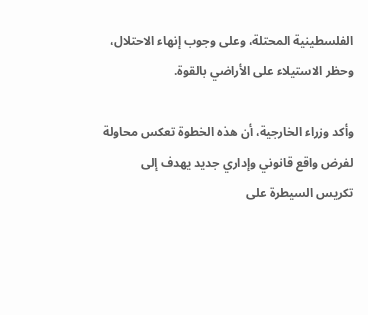الفلسطينية المحتلة، وعلى وجوب إنهاء الاحتلال، وحظر الاستيلاء على الأراضي بالقوة.

وأكد وزراء الخارجية، أن هذه الخطوة تعكس محاولة لفرض واقع قانوني وإداري جديد يهدف إلى تكريس السيطرة على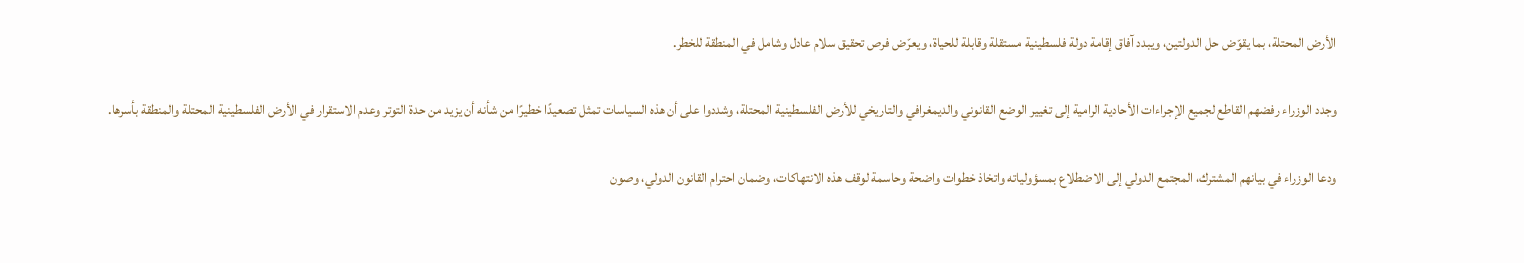الأرض المحتلة، بما يقوّض حل الدولتين، ويبدد آفاق إقامة دولة فلسطينية مستقلة وقابلة للحياة، ويعرّض فرص تحقيق سلام عادل وشامل في المنطقة للخطر.

وجدد الوزراء رفضهم القاطع لجميع الإجراءات الأحادية الرامية إلى تغيير الوضع القانوني والديمغرافي والتاريخي للأرض الفلسطينية المحتلة، وشددوا على أن هذه السياسات تمثل تصعيدًا خطيرًا من شأنه أن يزيد من حدة التوتر وعدم الاستقرار في الأرض الفلسطينية المحتلة والمنطقة بأسرها.

ودعا الوزراء في بيانهم المشترك، المجتمع الدولي إلى الاضطلاع بمسؤولياته واتخاذ خطوات واضحة وحاسمة لوقف هذه الانتهاكات، وضمان احترام القانون الدولي، وصون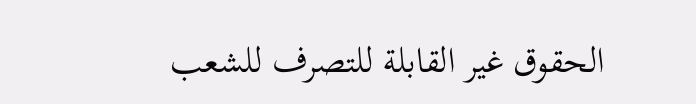الحقوق غير القابلة للتصرف للشعب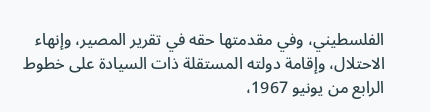الفلسطيني، وفي مقدمتها حقه في تقرير المصير، وإنهاء الاحتلال، وإقامة دولته المستقلة ذات السيادة على خطوط الرابع من يونيو 1967،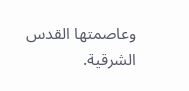وعاصمتها القدس الشرقية.